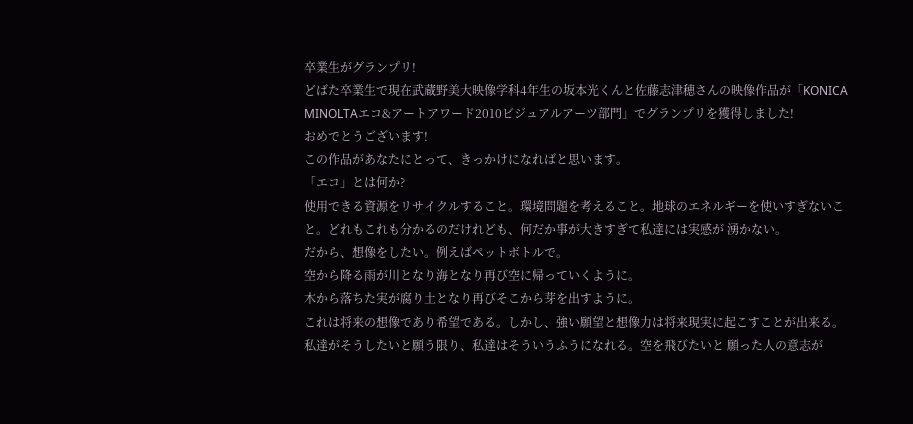卒業生がグランプリ!
どばた卒業生で現在武蔵野美大映像学科4年生の坂本光くんと佐藤志津穂さんの映像作品が「KONICA MINOLTAエコ&アートアワード2010ビジュアルアーツ部門」でグランプリを獲得しました!
おめでとうございます!
この作品があなたにとって、きっかけになればと思います。
「エコ」とは何か?
使用できる資源をリサイクルすること。環境問題を考えること。地球のエネルギーを使いすぎないこと。どれもこれも分かるのだけれども、何だか事が大きすぎて私達には実感が 湧かない。
だから、想像をしたい。例えばペットボトルで。
空から降る雨が川となり海となり再び空に帰っていくように。
木から落ちた実が腐り土となり再びそこから芽を出すように。
これは将来の想像であり希望である。しかし、強い願望と想像力は将来現実に起こすことが出来る。私達がそうしたいと願う限り、私達はそういうふうになれる。空を飛びたいと 願った人の意志が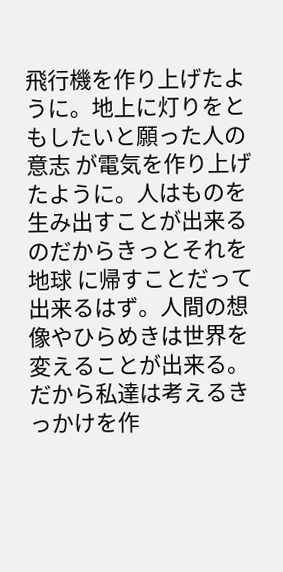飛行機を作り上げたように。地上に灯りをともしたいと願った人の意志 が電気を作り上げたように。人はものを生み出すことが出来るのだからきっとそれを地球 に帰すことだって出来るはず。人間の想像やひらめきは世界を変えることが出来る。
だから私達は考えるきっかけを作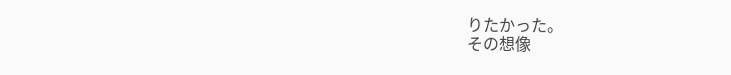りたかった。
その想像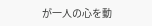が一人の心を動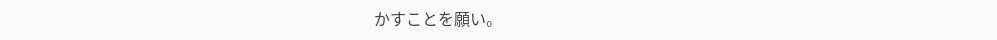かすことを願い。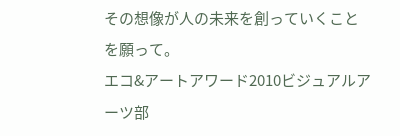その想像が人の未来を創っていくことを願って。
エコ&アートアワード2010ビジュアルアーツ部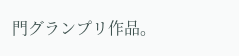門グランプリ作品。